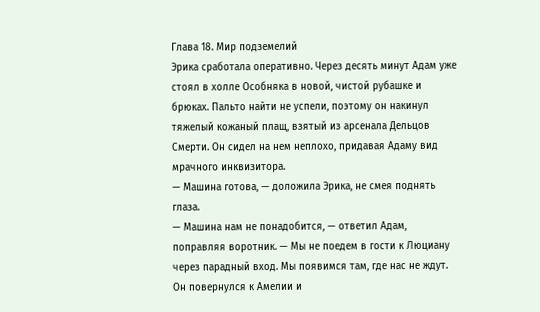Глава 18. Мир подземелий
Эрика сработала оперативно. Через десять минут Адам уже стоял в холле Особняка в новой, чистой рубашке и брюках. Пальто найти не успели, поэтому он накинул тяжелый кожаный плащ, взятый из арсенала Дельцов Смерти. Он сидел на нем неплохо, придавая Адаму вид мрачного инквизитора.
— Машина готова, — доложила Эрика, не смея поднять глаза.
— Машина нам не понадобится, — ответил Адам, поправляя воротник. — Мы не поедем в гости к Люциану через парадный вход. Мы появимся там, где нас не ждут.
Он повернулся к Амелии и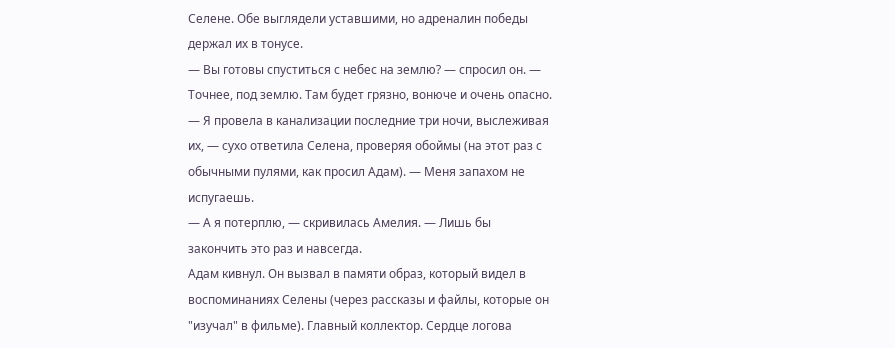Селене. Обе выглядели уставшими, но адреналин победы держал их в тонусе.
— Вы готовы спуститься с небес на землю? — спросил он. — Точнее, под землю. Там будет грязно, вонюче и очень опасно.
— Я провела в канализации последние три ночи, выслеживая их, — сухо ответила Селена, проверяя обоймы (на этот раз с обычными пулями, как просил Адам). — Меня запахом не испугаешь.
— А я потерплю, — скривилась Амелия. — Лишь бы закончить это раз и навсегда.
Адам кивнул. Он вызвал в памяти образ, который видел в воспоминаниях Селены (через рассказы и файлы, которые он "изучал" в фильме). Главный коллектор. Сердце логова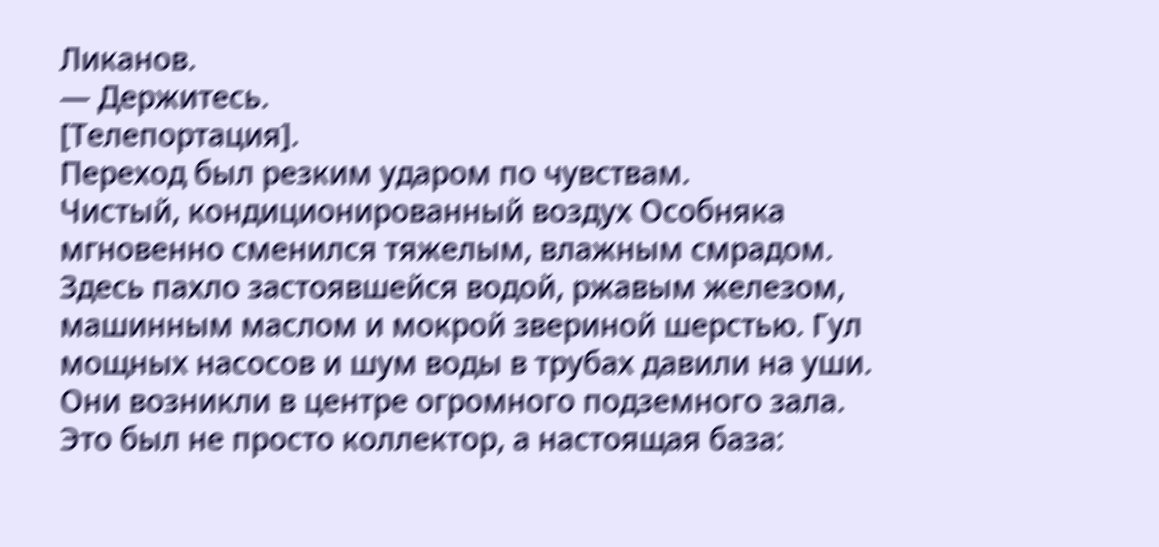Ликанов.
— Держитесь.
[Телепортация].
Переход был резким ударом по чувствам.
Чистый, кондиционированный воздух Особняка мгновенно сменился тяжелым, влажным смрадом. Здесь пахло застоявшейся водой, ржавым железом, машинным маслом и мокрой звериной шерстью. Гул мощных насосов и шум воды в трубах давили на уши.
Они возникли в центре огромного подземного зала. Это был не просто коллектор, а настоящая база: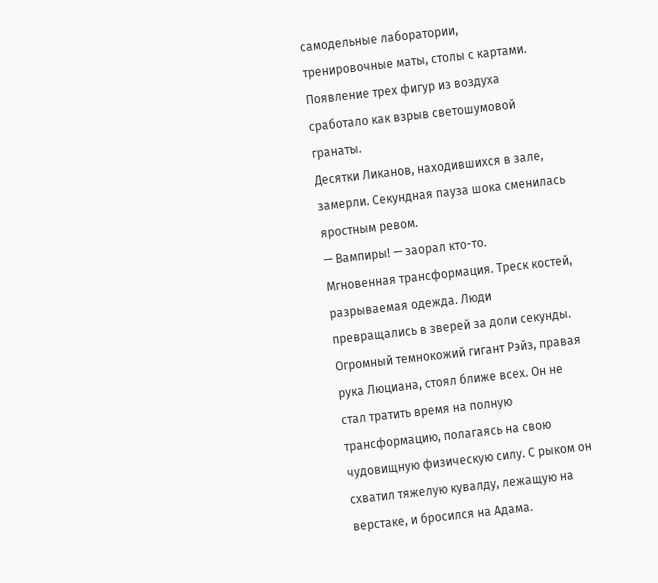самодельные лаборатории, тренировочные маты, столы с картами.
Появление трех фигур из воздуха сработало как взрыв светошумовой гранаты.
Десятки Ликанов, находившихся в зале, замерли. Секундная пауза шока сменилась яростным ревом.
— Вампиры! — заорал кто-то.
Мгновенная трансформация. Треск костей, разрываемая одежда. Люди превращались в зверей за доли секунды.
Огромный темнокожий гигант Рэйз, правая рука Люциана, стоял ближе всех. Он не стал тратить время на полную трансформацию, полагаясь на свою чудовищную физическую силу. С рыком он схватил тяжелую кувалду, лежащую на верстаке, и бросился на Адама.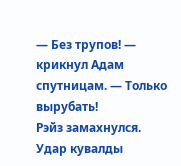— Без трупов! — крикнул Адам спутницам. — Только вырубать!
Рэйз замахнулся. Удар кувалды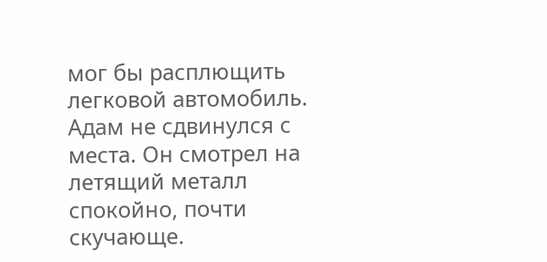мог бы расплющить легковой автомобиль.
Адам не сдвинулся с места. Он смотрел на летящий металл спокойно, почти скучающе.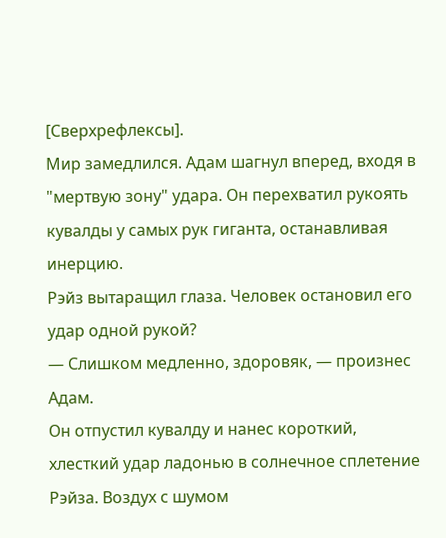[Сверхрефлексы].
Мир замедлился. Адам шагнул вперед, входя в "мертвую зону" удара. Он перехватил рукоять кувалды у самых рук гиганта, останавливая инерцию.
Рэйз вытаращил глаза. Человек остановил его удар одной рукой?
— Слишком медленно, здоровяк, — произнес Адам.
Он отпустил кувалду и нанес короткий, хлесткий удар ладонью в солнечное сплетение Рэйза. Воздух с шумом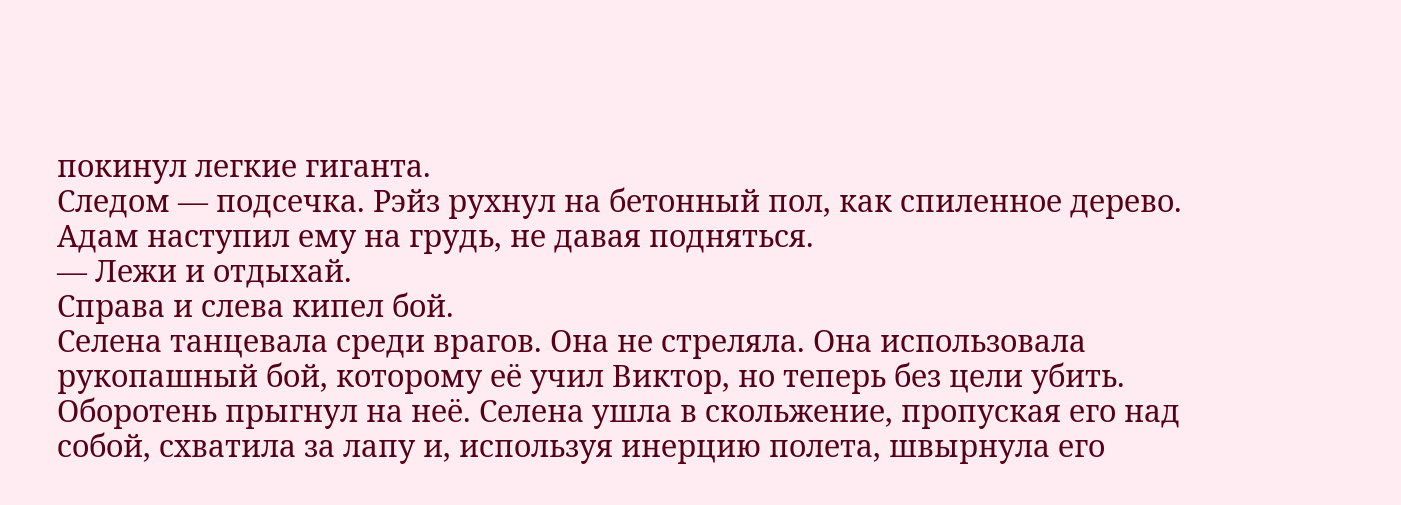покинул легкие гиганта.
Следом — подсечка. Рэйз рухнул на бетонный пол, как спиленное дерево.
Адам наступил ему на грудь, не давая подняться.
— Лежи и отдыхай.
Справа и слева кипел бой.
Селена танцевала среди врагов. Она не стреляла. Она использовала рукопашный бой, которому её учил Виктор, но теперь без цели убить.
Оборотень прыгнул на неё. Селена ушла в скольжение, пропуская его над собой, схватила за лапу и, используя инерцию полета, швырнула его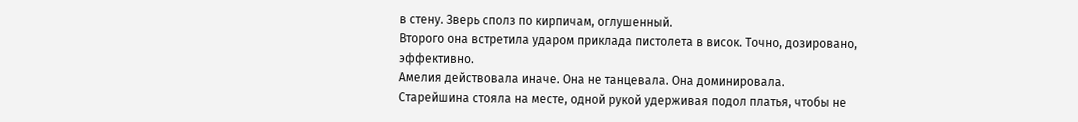в стену. Зверь сполз по кирпичам, оглушенный.
Второго она встретила ударом приклада пистолета в висок. Точно, дозировано, эффективно.
Амелия действовала иначе. Она не танцевала. Она доминировала.
Старейшина стояла на месте, одной рукой удерживая подол платья, чтобы не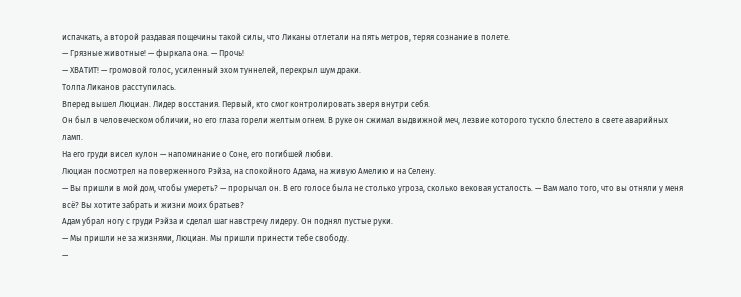испачкать, а второй раздавая пощечины такой силы, что Ликаны отлетали на пять метров, теряя сознание в полете.
— Грязные животные! — фыркала она. — Прочь!
— ХВАТИТ! — громовой голос, усиленный эхом туннелей, перекрыл шум драки.
Толпа Ликанов расступилась.
Вперед вышел Люциан. Лидер восстания. Первый, кто смог контролировать зверя внутри себя.
Он был в человеческом обличии, но его глаза горели желтым огнем. В руке он сжимал выдвижной меч, лезвие которого тускло блестело в свете аварийных ламп.
На его груди висел кулон — напоминание о Соне, его погибшей любви.
Люциан посмотрел на поверженного Рэйза, на спокойного Адама, на живую Амелию и на Селену.
— Вы пришли в мой дом, чтобы умереть? — прорычал он. В его голосе была не столько угроза, сколько вековая усталость. — Вам мало того, что вы отняли у меня всё? Вы хотите забрать и жизни моих братьев?
Адам убрал ногу с груди Рэйза и сделал шаг навстречу лидеру. Он поднял пустые руки.
— Мы пришли не за жизнями, Люциан. Мы пришли принести тебе свободу.
—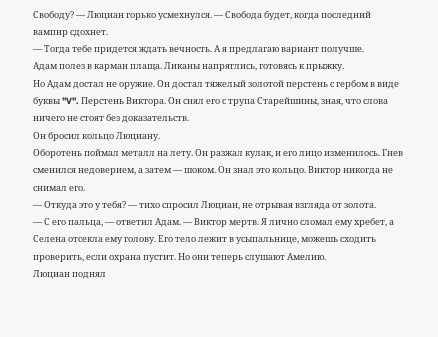Свободу? — Люциан горько усмехнулся. — Свобода будет, когда последний вампир сдохнет.
— Тогда тебе придется ждать вечность. А я предлагаю вариант получше.
Адам полез в карман плаща. Ликаны напряглись, готовясь к прыжку.
Но Адам достал не оружие. Он достал тяжелый золотой перстень с гербом в виде буквы "V". Перстень Виктора. Он снял его с трупа Старейшины, зная, что слова ничего не стоят без доказательств.
Он бросил кольцо Люциану.
Оборотень поймал металл на лету. Он разжал кулак, и его лицо изменилось. Гнев сменился недоверием, а затем — шоком. Он знал это кольцо. Виктор никогда не снимал его.
— Откуда это у тебя? — тихо спросил Люциан, не отрывая взгляда от золота.
— С его пальца, — ответил Адам. — Виктор мертв. Я лично сломал ему хребет, а Селена отсекла ему голову. Его тело лежит в усыпальнице, можешь сходить проверить, если охрана пустит. Но они теперь слушают Амелию.
Люциан поднял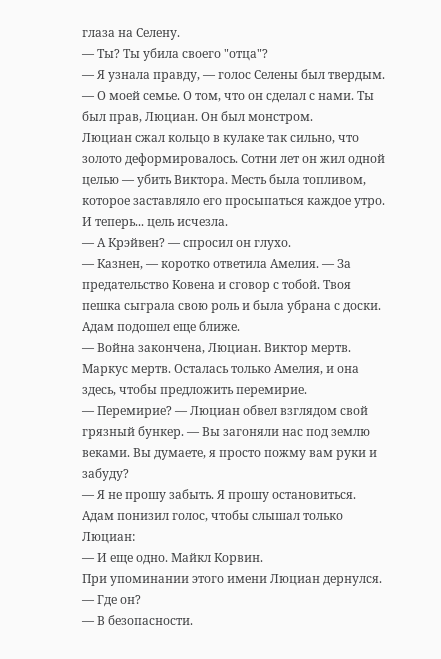глаза на Селену.
— Ты? Ты убила своего "отца"?
— Я узнала правду, — голос Селены был твердым. — О моей семье. О том, что он сделал с нами. Ты был прав, Люциан. Он был монстром.
Люциан сжал кольцо в кулаке так сильно, что золото деформировалось. Сотни лет он жил одной целью — убить Виктора. Месть была топливом, которое заставляло его просыпаться каждое утро. И теперь... цель исчезла.
— А Крэйвен? — спросил он глухо.
— Казнен, — коротко ответила Амелия. — За предательство Ковена и сговор с тобой. Твоя пешка сыграла свою роль и была убрана с доски.
Адам подошел еще ближе.
— Война закончена, Люциан. Виктор мертв. Маркус мертв. Осталась только Амелия, и она здесь, чтобы предложить перемирие.
— Перемирие? — Люциан обвел взглядом свой грязный бункер. — Вы загоняли нас под землю веками. Вы думаете, я просто пожму вам руки и забуду?
— Я не прошу забыть. Я прошу остановиться.
Адам понизил голос, чтобы слышал только Люциан:
— И еще одно. Майкл Корвин.
При упоминании этого имени Люциан дернулся.
— Где он?
— В безопасности.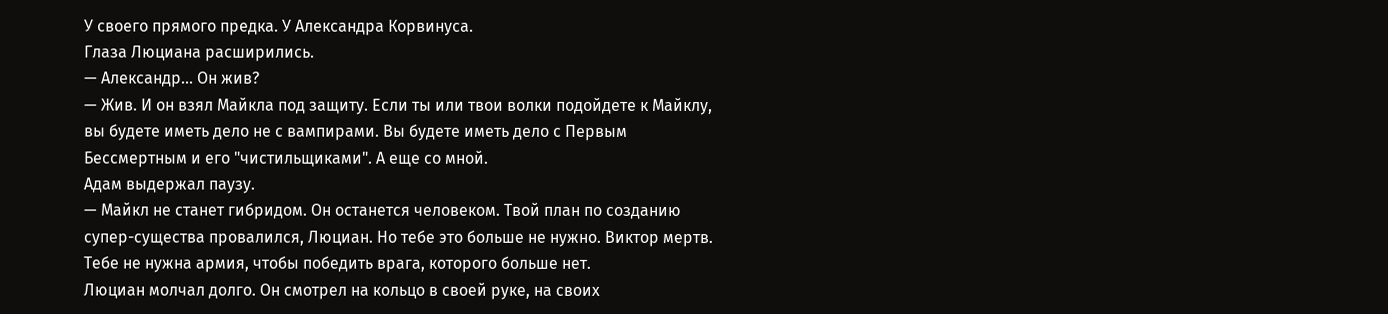У своего прямого предка. У Александра Корвинуса.
Глаза Люциана расширились.
— Александр... Он жив?
— Жив. И он взял Майкла под защиту. Если ты или твои волки подойдете к Майклу, вы будете иметь дело не с вампирами. Вы будете иметь дело с Первым Бессмертным и его "чистильщиками". А еще со мной.
Адам выдержал паузу.
— Майкл не станет гибридом. Он останется человеком. Твой план по созданию супер-существа провалился, Люциан. Но тебе это больше не нужно. Виктор мертв. Тебе не нужна армия, чтобы победить врага, которого больше нет.
Люциан молчал долго. Он смотрел на кольцо в своей руке, на своих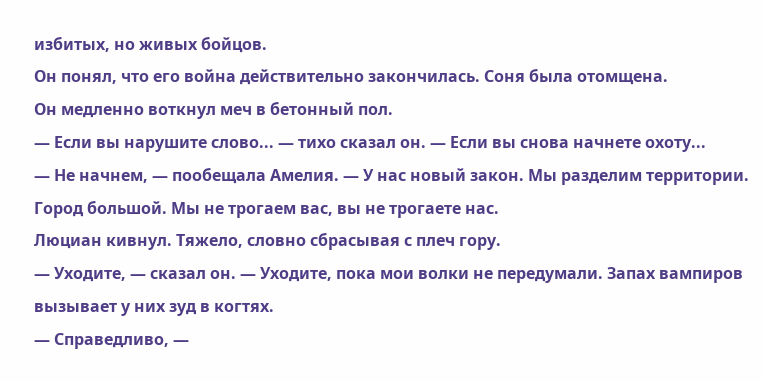избитых, но живых бойцов.
Он понял, что его война действительно закончилась. Соня была отомщена.
Он медленно воткнул меч в бетонный пол.
— Если вы нарушите слово... — тихо сказал он. — Если вы снова начнете охоту...
— Не начнем, — пообещала Амелия. — У нас новый закон. Мы разделим территории. Город большой. Мы не трогаем вас, вы не трогаете нас.
Люциан кивнул. Тяжело, словно сбрасывая с плеч гору.
— Уходите, — сказал он. — Уходите, пока мои волки не передумали. Запах вампиров вызывает у них зуд в когтях.
— Справедливо, —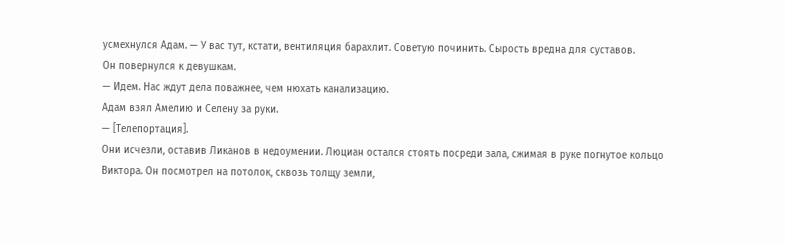усмехнулся Адам. — У вас тут, кстати, вентиляция барахлит. Советую починить. Сырость вредна для суставов.
Он повернулся к девушкам.
— Идем. Нас ждут дела поважнее, чем нюхать канализацию.
Адам взял Амелию и Селену за руки.
— [Телепортация].
Они исчезли, оставив Ликанов в недоумении. Люциан остался стоять посреди зала, сжимая в руке погнутое кольцо Виктора. Он посмотрел на потолок, сквозь толщу земли,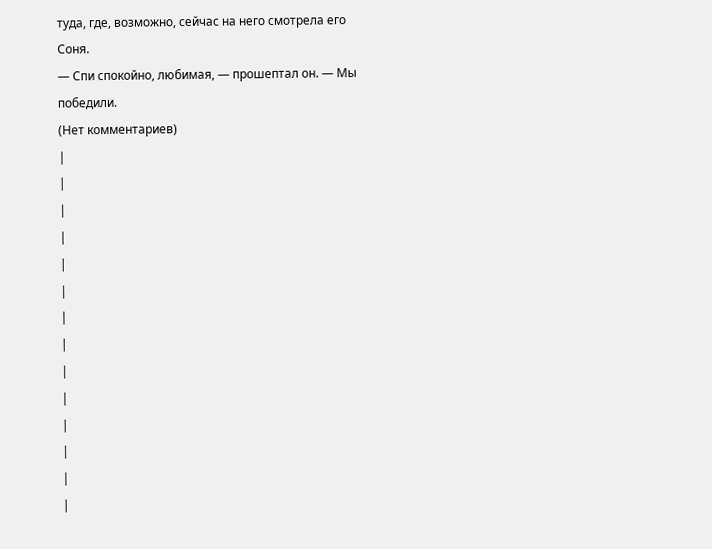туда, где, возможно, сейчас на него смотрела его Соня.
— Спи спокойно, любимая, — прошептал он. — Мы победили.
(Нет комментариев)
|
|
|
|
|
|
|
|
|
|
|
|
|
|